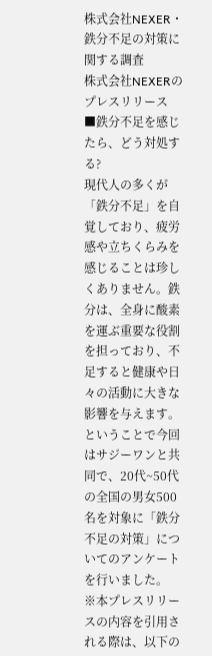株式会社NEXER・鉄分不足の対策に関する調査
株式会社NEXERのプレスリリース
■鉄分不足を感じたら、どう対処する?
現代人の多くが「鉄分不足」を自覚しており、疲労感や立ちくらみを感じることは珍しくありません。鉄分は、全身に酸素を運ぶ重要な役割を担っており、不足すると健康や日々の活動に大きな影響を与えます。
ということで今回はサジーワンと共同で、20代~50代の全国の男女500名を対象に「鉄分不足の対策」についてのアンケートを行いました。
※本プレスリリースの内容を引用される際は、以下の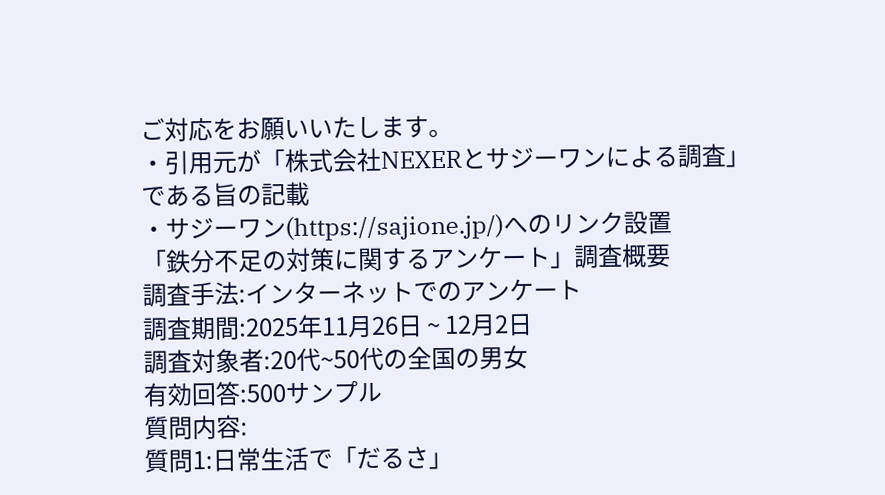ご対応をお願いいたします。
・引用元が「株式会社NEXERとサジーワンによる調査」である旨の記載
・サジーワン(https://sajione.jp/)へのリンク設置
「鉄分不足の対策に関するアンケート」調査概要
調査手法:インターネットでのアンケート
調査期間:2025年11月26日 ~ 12月2日
調査対象者:20代~50代の全国の男女
有効回答:500サンプル
質問内容:
質問1:日常生活で「だるさ」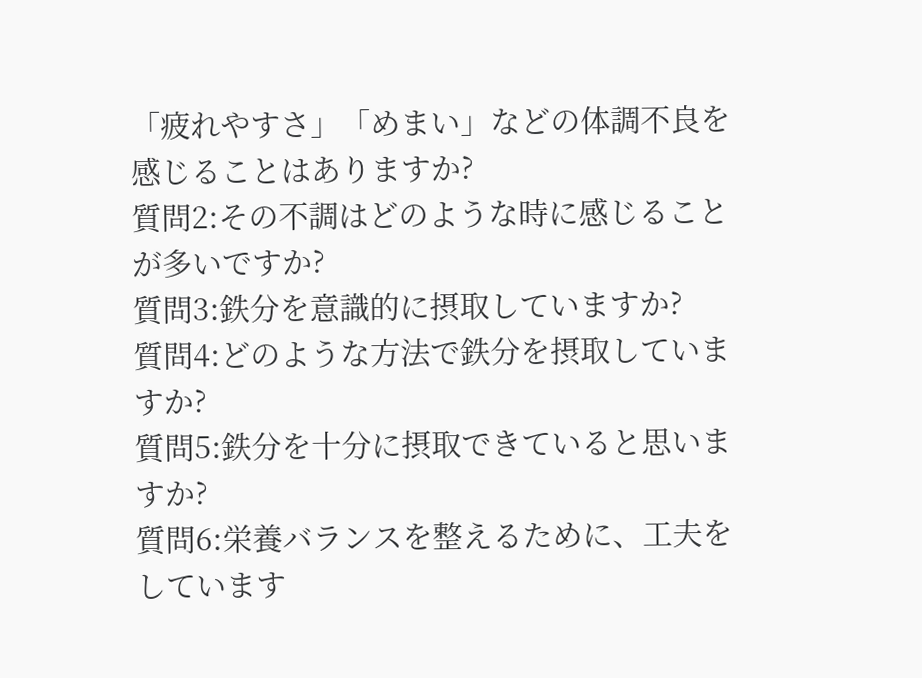「疲れやすさ」「めまい」などの体調不良を感じることはありますか?
質問2:その不調はどのような時に感じることが多いですか?
質問3:鉄分を意識的に摂取していますか?
質問4:どのような方法で鉄分を摂取していますか?
質問5:鉄分を十分に摂取できていると思いますか?
質問6:栄養バランスを整えるために、工夫をしています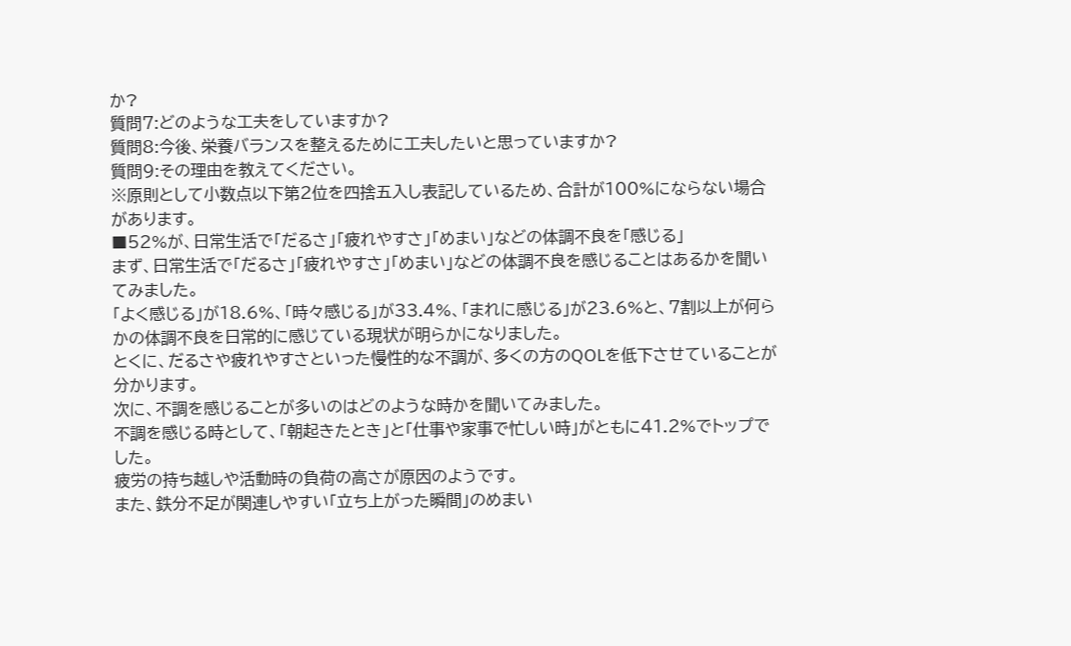か?
質問7:どのような工夫をしていますか?
質問8:今後、栄養バランスを整えるために工夫したいと思っていますか?
質問9:その理由を教えてください。
※原則として小数点以下第2位を四捨五入し表記しているため、合計が100%にならない場合があります。
■52%が、日常生活で「だるさ」「疲れやすさ」「めまい」などの体調不良を「感じる」
まず、日常生活で「だるさ」「疲れやすさ」「めまい」などの体調不良を感じることはあるかを聞いてみました。
「よく感じる」が18.6%、「時々感じる」が33.4%、「まれに感じる」が23.6%と、7割以上が何らかの体調不良を日常的に感じている現状が明らかになりました。
とくに、だるさや疲れやすさといった慢性的な不調が、多くの方のQOLを低下させていることが分かります。
次に、不調を感じることが多いのはどのような時かを聞いてみました。
不調を感じる時として、「朝起きたとき」と「仕事や家事で忙しい時」がともに41.2%でトップでした。
疲労の持ち越しや活動時の負荷の高さが原因のようです。
また、鉄分不足が関連しやすい「立ち上がった瞬間」のめまい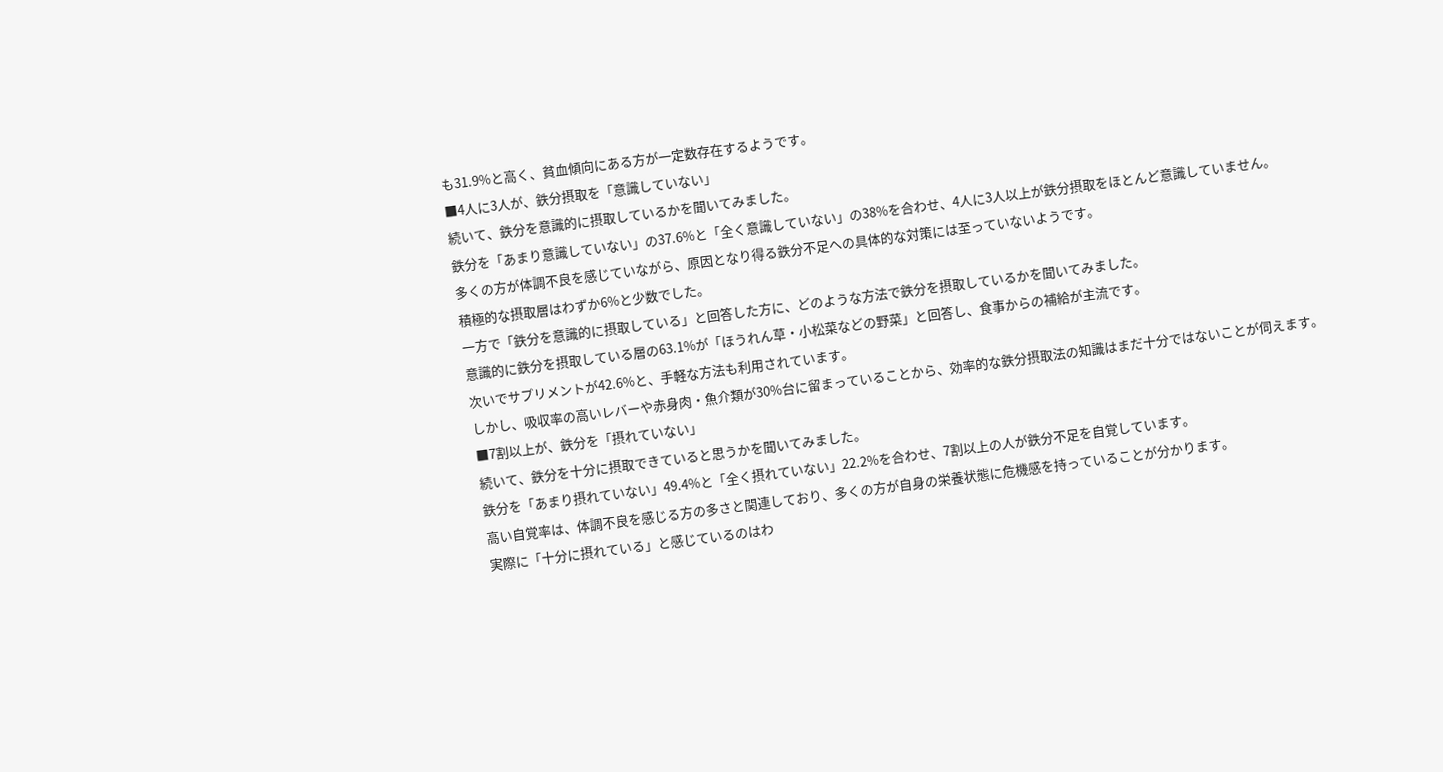も31.9%と高く、貧血傾向にある方が一定数存在するようです。
■4人に3人が、鉄分摂取を「意識していない」
続いて、鉄分を意識的に摂取しているかを聞いてみました。
鉄分を「あまり意識していない」の37.6%と「全く意識していない」の38%を合わせ、4人に3人以上が鉄分摂取をほとんど意識していません。
多くの方が体調不良を感じていながら、原因となり得る鉄分不足への具体的な対策には至っていないようです。
積極的な摂取層はわずか6%と少数でした。
一方で「鉄分を意識的に摂取している」と回答した方に、どのような方法で鉄分を摂取しているかを聞いてみました。
意識的に鉄分を摂取している層の63.1%が「ほうれん草・小松菜などの野菜」と回答し、食事からの補給が主流です。
次いでサプリメントが42.6%と、手軽な方法も利用されています。
しかし、吸収率の高いレバーや赤身肉・魚介類が30%台に留まっていることから、効率的な鉄分摂取法の知識はまだ十分ではないことが伺えます。
■7割以上が、鉄分を「摂れていない」
続いて、鉄分を十分に摂取できていると思うかを聞いてみました。
鉄分を「あまり摂れていない」49.4%と「全く摂れていない」22.2%を合わせ、7割以上の人が鉄分不足を自覚しています。
高い自覚率は、体調不良を感じる方の多さと関連しており、多くの方が自身の栄養状態に危機感を持っていることが分かります。
実際に「十分に摂れている」と感じているのはわ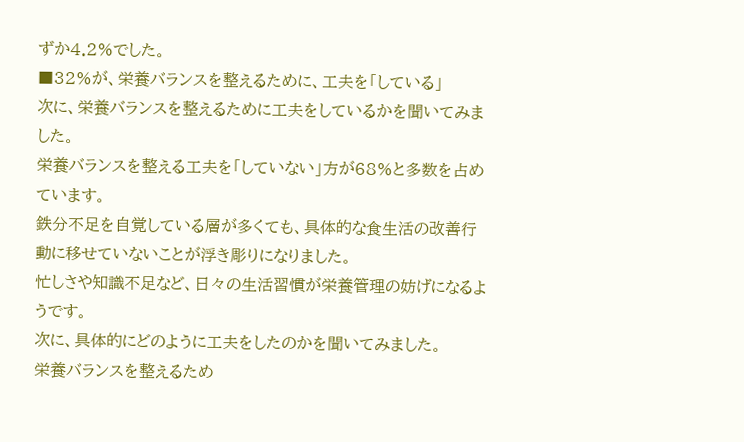ずか4.2%でした。
■32%が、栄養バランスを整えるために、工夫を「している」
次に、栄養バランスを整えるために工夫をしているかを聞いてみました。
栄養バランスを整える工夫を「していない」方が68%と多数を占めています。
鉄分不足を自覚している層が多くても、具体的な食生活の改善行動に移せていないことが浮き彫りになりました。
忙しさや知識不足など、日々の生活習慣が栄養管理の妨げになるようです。
次に、具体的にどのように工夫をしたのかを聞いてみました。
栄養バランスを整えるため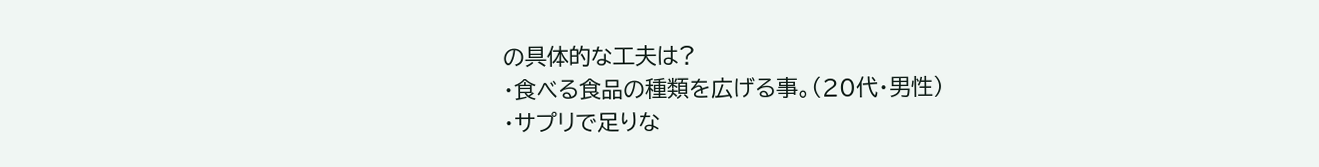の具体的な工夫は?
・食べる食品の種類を広げる事。(20代・男性)
・サプリで足りな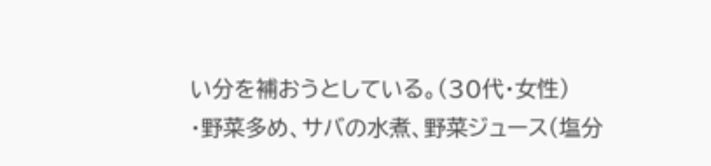い分を補おうとしている。(30代・女性)
・野菜多め、サバの水煮、野菜ジュース(塩分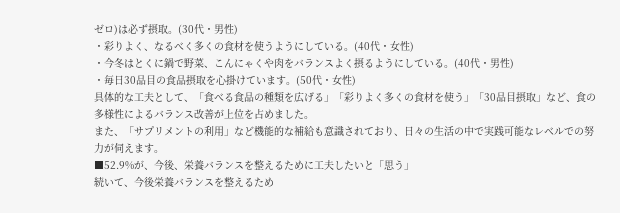ゼロ)は必ず摂取。(30代・男性)
・彩りよく、なるべく多くの食材を使うようにしている。(40代・女性)
・今冬はとくに鍋で野菜、こんにゃくや肉をバランスよく摂るようにしている。(40代・男性)
・毎日30品目の食品摂取を心掛けています。(50代・女性)
具体的な工夫として、「食べる食品の種類を広げる」「彩りよく多くの食材を使う」「30品目摂取」など、食の多様性によるバランス改善が上位を占めました。
また、「サプリメントの利用」など機能的な補給も意識されており、日々の生活の中で実践可能なレベルでの努力が伺えます。
■52.9%が、今後、栄養バランスを整えるために工夫したいと「思う」
続いて、今後栄養バランスを整えるため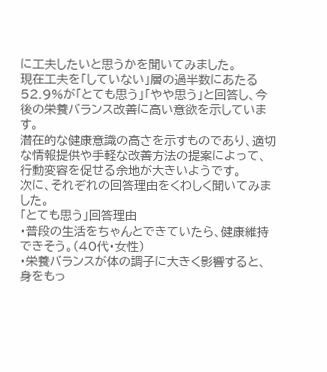に工夫したいと思うかを聞いてみました。
現在工夫を「していない」層の過半数にあたる52.9%が「とても思う」「やや思う」と回答し、今後の栄養バランス改善に高い意欲を示しています。
潜在的な健康意識の高さを示すものであり、適切な情報提供や手軽な改善方法の提案によって、行動変容を促せる余地が大きいようです。
次に、それぞれの回答理由をくわしく聞いてみました。
「とても思う」回答理由
・普段の生活をちゃんとできていたら、健康維持できそう。(40代・女性)
・栄養バランスが体の調子に大きく影響すると、身をもっ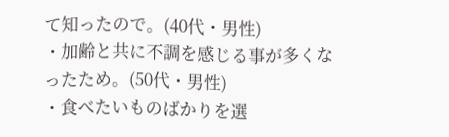て知ったので。(40代・男性)
・加齢と共に不調を感じる事が多くなったため。(50代・男性)
・食べたいものばかりを選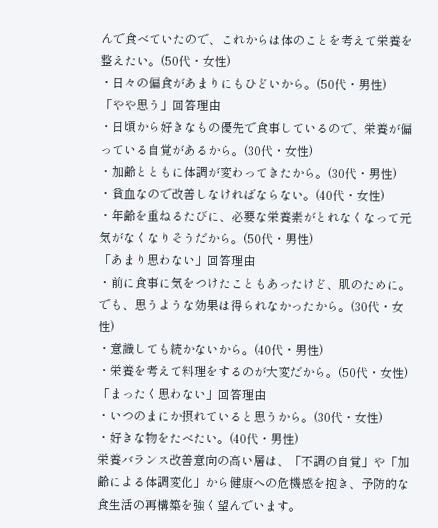んで食べていたので、これからは体のことを考えて栄養を整えたい。(50代・女性)
・日々の偏食があまりにもひどいから。(50代・男性)
「やや思う」回答理由
・日頃から好きなもの優先で食事しているので、栄養が偏っている自覚があるから。(30代・女性)
・加齢とともに体調が変わってきたから。(30代・男性)
・貧血なので改善しなければならない。(40代・女性)
・年齢を重ねるたびに、必要な栄養素がとれなくなって元気がなくなりそうだから。(50代・男性)
「あまり思わない」回答理由
・前に食事に気をつけたこともあったけど、肌のために。でも、思うような効果は得られなかったから。(30代・女性)
・意識しても続かないから。(40代・男性)
・栄養を考えて料理をするのが大変だから。(50代・女性)
「まったく思わない」回答理由
・いつのまにか摂れていると思うから。(30代・女性)
・好きな物をたべたい。(40代・男性)
栄養バランス改善意向の高い層は、「不調の自覚」や「加齢による体調変化」から健康への危機感を抱き、予防的な食生活の再構築を強く望んでいます。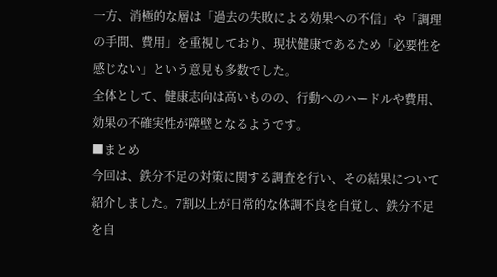一方、消極的な層は「過去の失敗による効果への不信」や「調理の手間、費用」を重視しており、現状健康であるため「必要性を感じない」という意見も多数でした。
全体として、健康志向は高いものの、行動へのハードルや費用、効果の不確実性が障壁となるようです。
■まとめ
今回は、鉄分不足の対策に関する調査を行い、その結果について紹介しました。7割以上が日常的な体調不良を自覚し、鉄分不足を自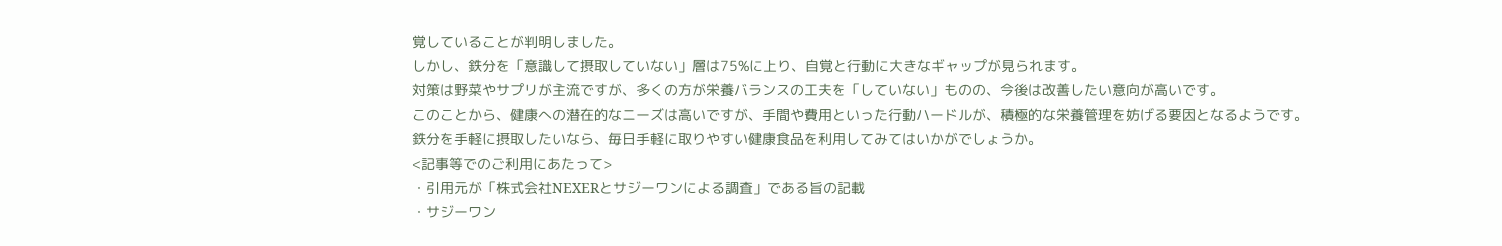覚していることが判明しました。
しかし、鉄分を「意識して摂取していない」層は75%に上り、自覚と行動に大きなギャップが見られます。
対策は野菜やサプリが主流ですが、多くの方が栄養バランスの工夫を「していない」ものの、今後は改善したい意向が高いです。
このことから、健康への潜在的なニーズは高いですが、手間や費用といった行動ハードルが、積極的な栄養管理を妨げる要因となるようです。
鉄分を手軽に摂取したいなら、毎日手軽に取りやすい健康食品を利用してみてはいかがでしょうか。
<記事等でのご利用にあたって>
・引用元が「株式会社NEXERとサジーワンによる調査」である旨の記載
・サジーワン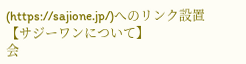(https://sajione.jp/)へのリンク設置
【サジーワンについて】
会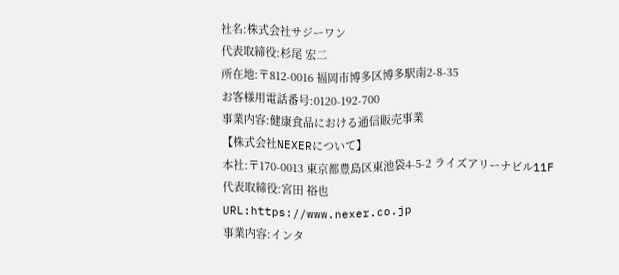社名:株式会社サジーワン
代表取締役:杉尾 宏二
所在地:〒812-0016 福岡市博多区博多駅南2-8-35
お客様用電話番号:0120-192-700
事業内容:健康食品における通信販売事業
【株式会社NEXERについて】
本社:〒170-0013 東京都豊島区東池袋4-5-2 ライズアリーナビル11F
代表取締役:宮田 裕也
URL:https://www.nexer.co.jp
事業内容:インタ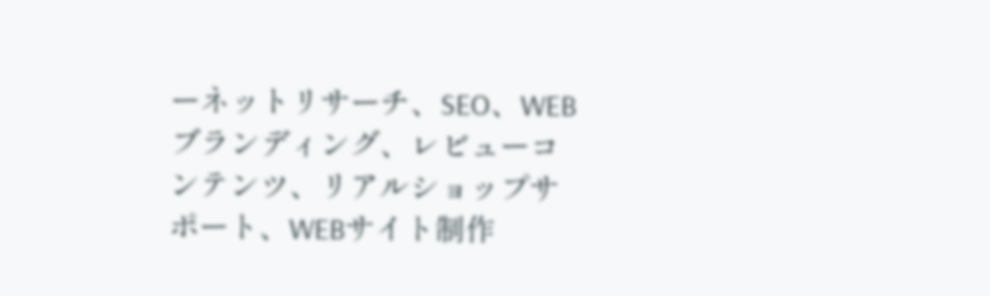ーネットリサーチ、SEO、WEBブランディング、レビューコンテンツ、リアルショップサポート、WEBサイト制作